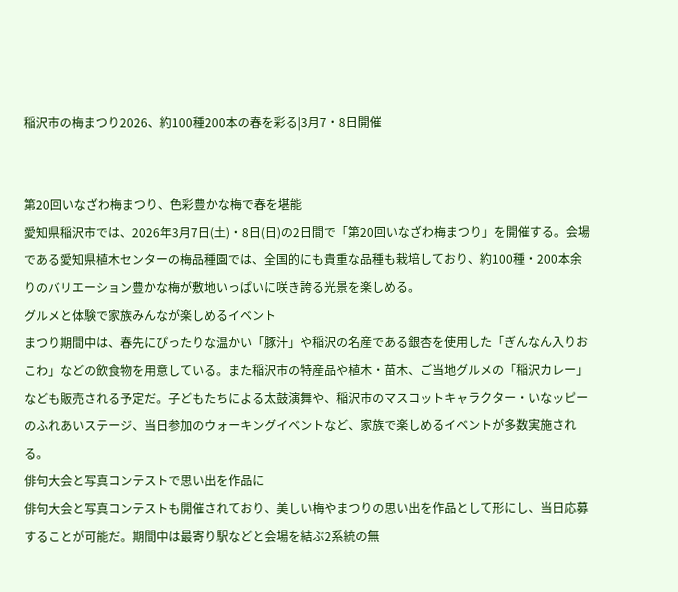稲沢市の梅まつり2026、約100種200本の春を彩る|3月7・8日開催


第20回いなざわ梅まつり、色彩豊かな梅で春を堪能
愛知県稲沢市では、2026年3月7日(土)・8日(日)の2日間で「第20回いなざわ梅まつり」を開催する。会場である愛知県植木センターの梅品種園では、全国的にも貴重な品種も栽培しており、約100種・200本余りのバリエーション豊かな梅が敷地いっぱいに咲き誇る光景を楽しめる。
グルメと体験で家族みんなが楽しめるイベント
まつり期間中は、春先にぴったりな温かい「豚汁」や稲沢の名産である銀杏を使用した「ぎんなん入りおこわ」などの飲食物を用意している。また稲沢市の特産品や植木・苗木、ご当地グルメの「稲沢カレー」なども販売される予定だ。子どもたちによる太鼓演舞や、稲沢市のマスコットキャラクター・いなッピーのふれあいステージ、当日参加のウォーキングイベントなど、家族で楽しめるイベントが多数実施される。
俳句大会と写真コンテストで思い出を作品に
俳句大会と写真コンテストも開催されており、美しい梅やまつりの思い出を作品として形にし、当日応募することが可能だ。期間中は最寄り駅などと会場を結ぶ2系統の無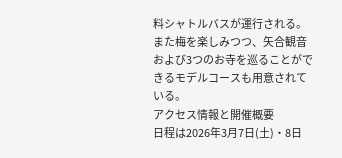料シャトルバスが運行される。また梅を楽しみつつ、矢合観音および3つのお寺を巡ることができるモデルコースも用意されている。
アクセス情報と開催概要
日程は2026年3月7日(土)・8日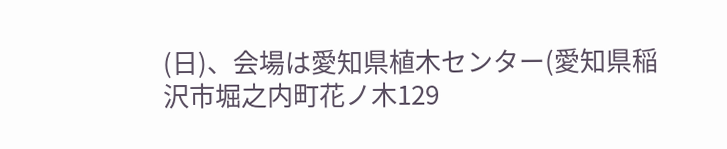(日)、会場は愛知県植木センター(愛知県稲沢市堀之内町花ノ木129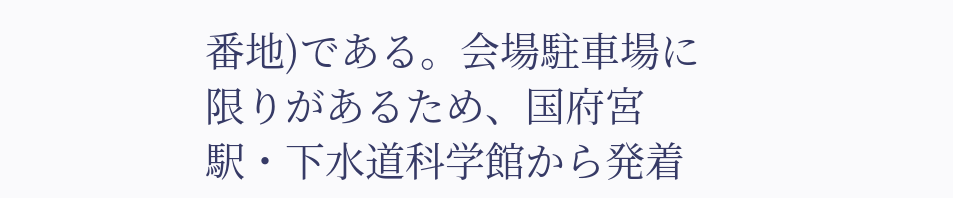番地)である。会場駐車場に限りがあるため、国府宮駅・下水道科学館から発着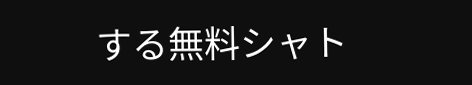する無料シャト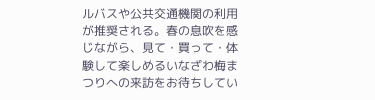ルバスや公共交通機関の利用が推奨される。春の息吹を感じながら、見て・買って・体験して楽しめるいなざわ梅まつりへの来訪をお待ちしてい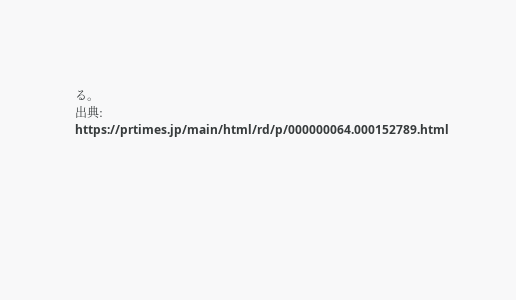る。
出典: https://prtimes.jp/main/html/rd/p/000000064.000152789.html